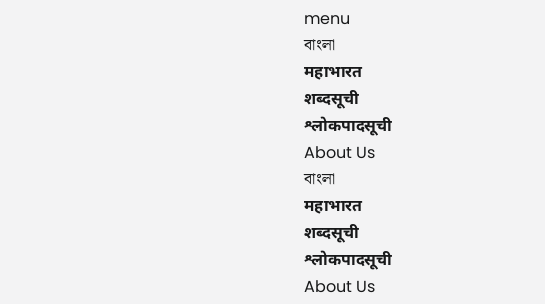menu
বাংলা
महाभारत
शब्दसूची
श्लोकपादसूची
About Us
বাংলা
महाभारत
शब्दसूची
श्लोकपादसूची
About Us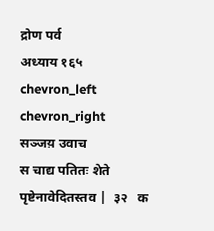द्रोण पर्व
अध्याय १६५
chevron_left
chevron_right
सञ्जय़ उवाच
स चाद्य पतितः शेते पृष्टेनावेदितस्तव |  ३२   क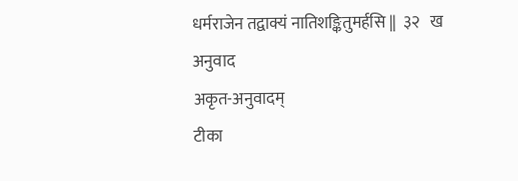धर्मराजेन तद्वाक्यं नातिशङ्कितुमर्हसि ||  ३२   ख
अनुवाद
अकृत-अनुवादम्
टीका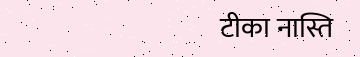टीका नास्ति